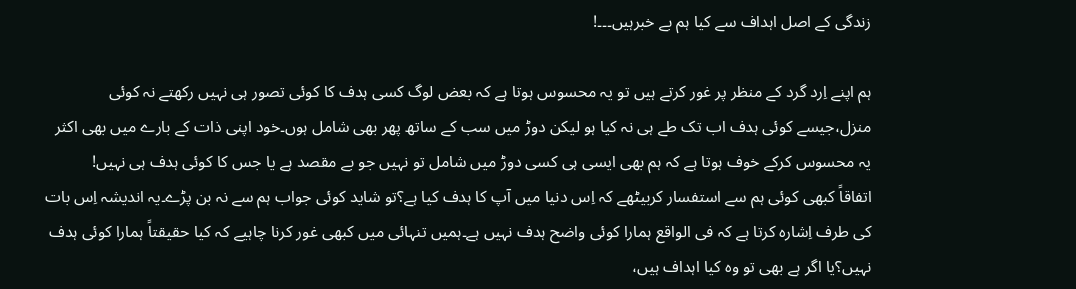زندگی کے اصل اہداف سے کیا ہم بے خبرہیں۔۔۔!

ہم اپنے اِرد گرد کے منظر پر غور کرتے ہیں تو یہ محسوس ہوتا ہے کہ بعض لوگ کسی ہدف کا کوئی تصور ہی نہیں رکھتے نہ کوئی منزل،جیسے کوئی ہدف اب تک طے ہی نہ کیا ہو لیکن دوڑ میں سب کے ساتھ پھر بھی شامل ہوں۔خود اپنی ذات کے بارے میں بھی اکثر یہ محسوس کرکے خوف ہوتا ہے کہ ہم بھی ایسی ہی کسی دوڑ میں شامل تو نہیں جو بے مقصد ہے یا جس کا کوئی ہدف ہی نہیں!
اتفاقاً کبھی کوئی ہم سے استفسار کربیٹھے کہ اِس دنیا میں آپ کا ہدف کیا ہے؟تو شاید کوئی جواب ہم سے نہ بن پڑے۔یہ اندیشہ اِس بات کی طرف اِشارہ کرتا ہے کہ فی الواقع ہمارا کوئی واضح ہدف نہیں ہے۔ہمیں تنہائی میں کبھی غور کرنا چاہیے کہ کیا حقیقتاً ہمارا کوئی ہدف نہیں؟یا اگر ہے بھی تو وہ کیا اہداف ہیں،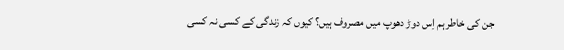جن کی خاطر ہم اِس دوڑ دھوپ میں مصروف ہیں؟ کیوں کہ زندگی کے کسی نہ کسی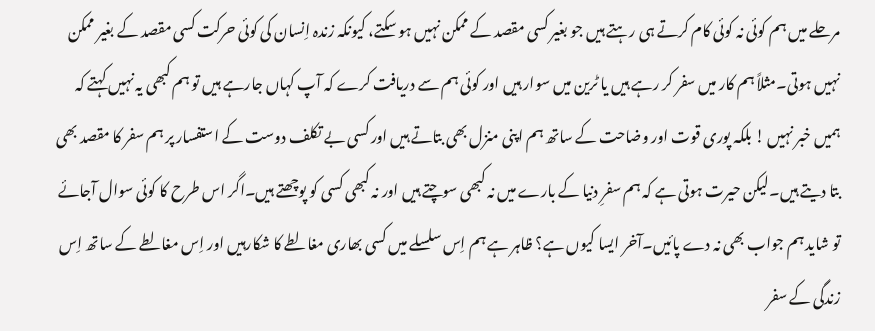مرحلے میں ہم کوئی نہ کوئی کام کرتے ہی رہتے ہیں جو بغیر کسی مقصد کے ممکن نہیں ہو سکتے، کیونکہ زندہ اِنسان کی کوئی حرکت کسی مقصد کے بغیر ممکن نہیں ہوتی۔مثلاً ہم کار میں سفر کر رہے ہیں یا ٹرین میں سوار ہیں اور کوئی ہم سے دریافت کرے کہ آپ کہاں جارہے ہیں تو ہم کبھی یہ نہیں کہتے کہ ہمیں خبر نہیں ! بلکہ پوری قوت اور وضاحت کے ساتھ ہم اپنی منزل بھی بتاتے ہیں اور کسی بے تکلف دوست کے استفسار پر ہم سفر کا مقصد بھی بتا دیتے ہیں۔لیکن حیرت ہوتی ہے کہ ہم سفرِ دنیا کے بارے میں نہ کبھی سوچتے ہیں اور نہ کبھی کسی کو پوچھتے ہیں۔اگر اس طرح کا کوئی سوال آجائے تو شاید ہم جواب بھی نہ دے پائیں۔آخر ایسا کیوں ہے؟ ظاہر ہے ہم اِس سلسلے میں کسی بھاری مغالطے کا شکارہیں اور اِس مغالطے کے ساتھ اِس زندگی کے سفر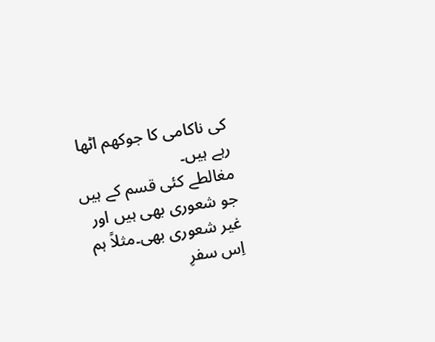کی ناکامی کا جوکھم اٹھا رہے ہیں۔
مغالطے کئی قسم کے ہیں جو شعوری بھی ہیں اور غیر شعوری بھی۔مثلاً ہم اِس سفرِ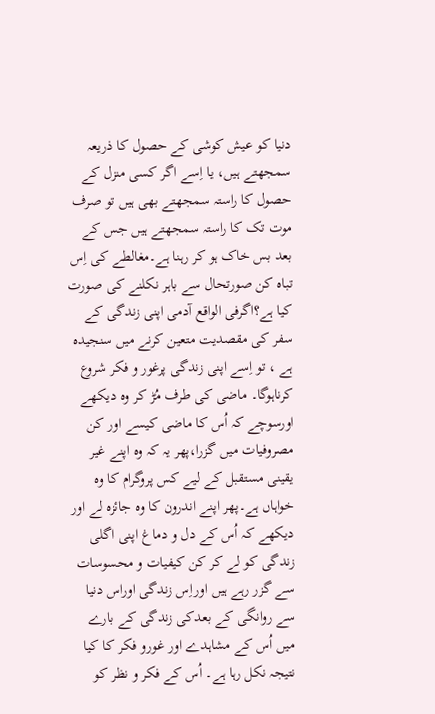دنیا کو عیش کوشی کے حصول کا ذریعہ سمجھتے ہیں، یا اِسے اگر کسی منزل کے حصول کا راستہ سمجھتے بھی ہیں تو صرف موت تک کا راستہ سمجھتے ہیں جس کے بعد بس خاک ہو کر رہنا ہے۔مغالطے کی اِس تباہ کن صورتحال سے باہر نکلنے کی صورت کیا ہے؟اگرفی الواقع آدمی اپنی زندگی کے سفر کی مقصدیت متعین کرنے میں سنجیدہ ہے ، تو اِسے اپنی زندگی پرغور و فکر شروع کرناہوگا۔ ماضی کی طرف مُڑ کر وہ دیکھے اورسوچے کہ اُس کا ماضی کیسے اور کن مصروفیات میں گزرا،پھر یہ کہ وہ اپنے غیر یقینی مستقبل کے لیے کس پروگرام کا وہ خواہاں ہے۔پھر اپنے اندرون کا وہ جائزہ لے اور دیکھے کہ اُس کے دل و دماغ اپنی اگلی زندگی کو لے کر کن کیفیات و محسوسات سے گزر رہے ہیں اوراِس زندگی اوراس دنیا سے روانگی کے بعدکی زندگی کے بارے میں اُس کے مشاہدے اور غورو فکر کا کیا نتیجہ نکل رہا ہے۔ اُس کے فکر و نظر کو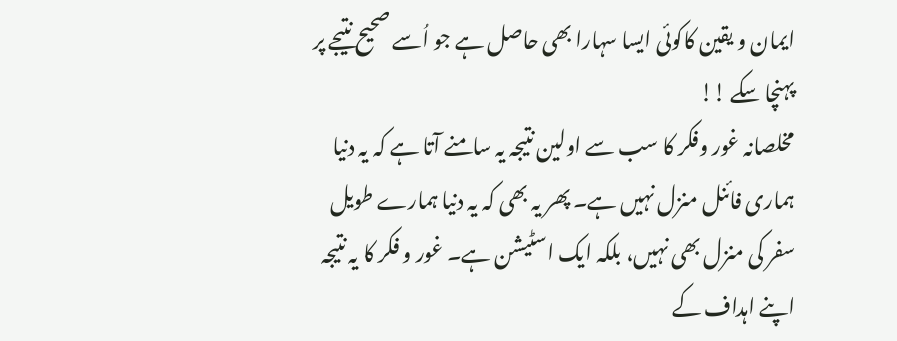ایمان و یقین کاکوئی ایسا سہارا بھی حاصل ہے جو اُسے صحیح نتیجے پر پہنچا سکے !!
مخلصانہ غور وفکر کا سب سے اولین نتیجہ یہ سامنے آتا ہے کہ یہ دنیا ہماری فائنل منزل نہیں ہے۔ پھر یہ بھی کہ یہ دنیا ہمارے طویل سفر کی منزل بھی نہیں، بلکہ ایک اسٹیشن ہے۔ غور و فکر کا یہ نتیجہ اپنے اہداف کے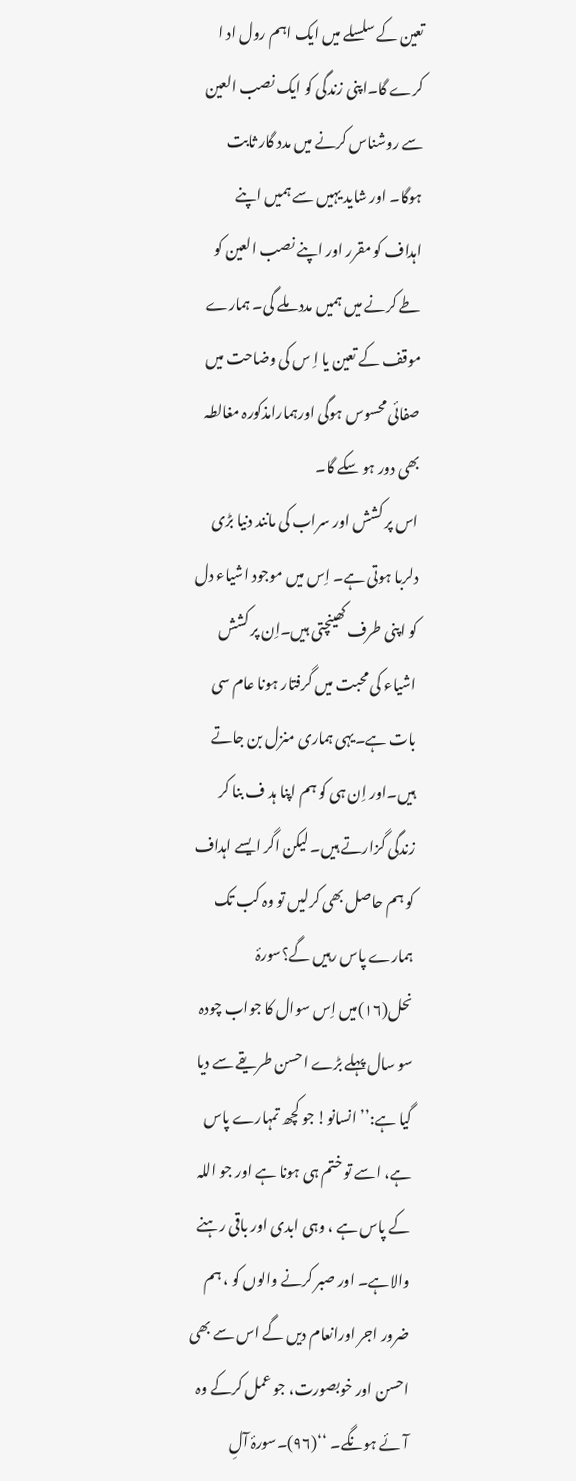تعین کے سلسلے میں ایک اہم رول اد ا کرے گا۔اپنی زندگی کو ایک نصب العین سے روشناس کرنے میں مدد گار ثابت ہوگا۔ اور شاید یہیں سے ہمیں اپنے اہداف کو مقرر اور اپنے نصب العین کو طے کرنے میں ہمیں مدد ملے گی۔ ہمارے موقف کے تعین یا اِ س کی وضاحت میں صفائی محسوس ہوگی اورہمارامذکورہ مغالطہ بھی دور ہو سکے گا۔
اس پر کشش اور سراب کی مانند دنیا بڑی دلربا ہوتی ہے۔ اِس میں موجود اشیاء دل کو اپنی طرف کھینچتی ہیں۔اِن پر کشش اشیاء کی محبت میں گرفتار ہونا عام سی بات ہے۔یہی ہماری منزل بن جاتے ہیں۔اور اِن ہی کو ہم اپنا ہد ف بنا کر زندگی گزارتے ہیں۔ لیکن اگر ایسے اہداف کو ہم حاصل بھی کرلیں تو وہ کب تک ہمارے پاس رہیں گے؟سورۂ نحل(۱۶)میں اِس سوال کا جواب چودہ سو سال پہلے بڑے احسن طریقے سے دیا گیا ہے:’’ انسانو! جو کچھ تمہارے پاس ہے، اسے تو ختم ہی ہونا ہے اور جو اللہ کے پاس ہے ، وہی ابدی اور باقی رہنے والاہے۔ اور صبر کرنے والوں کو ، ہم ضرور اجر اورانعام دیں گے اس سے بھی احسن اور خوبصورت، جو عمل کرکے وہ آئے ہونگے۔ ‘‘(۹۶)۔سورۂ آلِ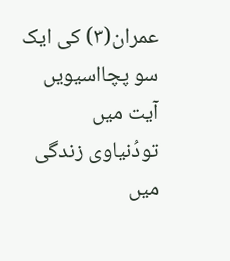عمران(۳) کی ایک سو پچااسیویں آیت میں تودُنیاوی زندگی میں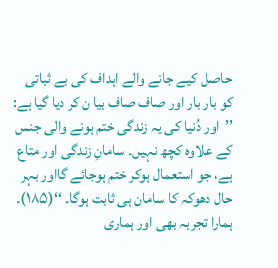حاصل کیے جانے والے اہداف کی بے ثباتی کو بار بار اور صاف صاف بیا ن کر دیا گیا ہے: ’’اور دُنیا کی یہ زندگی ختم ہونے والی جنس کے علاوہ کچھ نہیں۔ سامانِ زندگی اور متاع ہے، جو استعمال ہوکر ختم ہوجائے گااور بہر حال دھوکہ کا سامان ہی ثابت ہوگا۔ ‘‘(۱۸۵)۔
ہمارا تجربہ بھی اور ہماری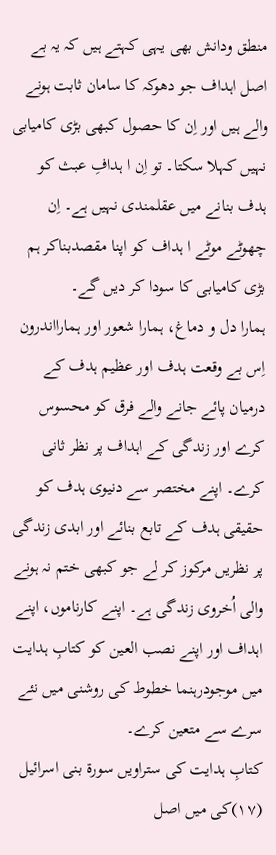منطق ودانش بھی یہی کہتے ہیں کہ یہ بے اصل اہداف جو دھوکہ کا سامان ثابت ہونے والے ہیں اور اِن کا حصول کبھی بڑی کامیابی نہیں کہلا سکتا۔ تو اِن ا ہدافِ عبث کو ہدف بنانے میں عقلمندی نہیں ہے۔ اِن چھوٹے موٹے ا ہداف کو اپنا مقصدبناکر ہم بڑی کامیابی کا سودا کر دیں گے۔
ہمارا دل و دماغ، ہمارا شعور اور ہمارااندرون اِس بے وقعت ہدف اور عظیم ہدف کے درمیان پائے جانے والے فرق کو محسوس کرے اور زندگی کے اہداف پر نظر ثانی کرے۔ اپنے مختصر سے دنیوی ہدف کو حقیقی ہدف کے تابع بنائے اور ابدی زندگی پر نظریں مرکوز کر لے جو کبھی ختم نہ ہونے والی اُخروی زندگی ہے۔ اپنے کارناموں، اپنے اہداف اور اپنے نصب العین کو کتابِ ہدایت میں موجودرہنما خطوط کی روشنی میں نئے سرے سے متعین کرے۔
کتابِ ہدایت کی ستراویں سورۃ بنی اسرائیل (۱۷)کی میں اصل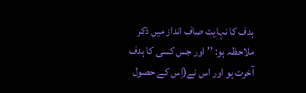ہدف کا نہایت صاف انداز میں ذکر ملاحظہ ہو: ’’ اور جس کسی کا ہدف آخرت ہو اور اس نے(اِس کے حصول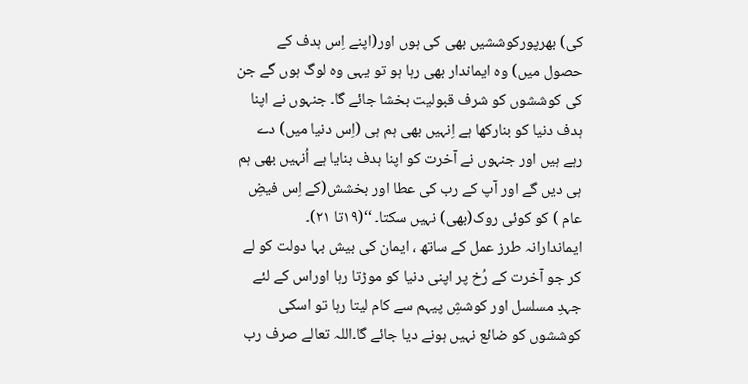کی) بھرپورکوششیں بھی کی ہوں اور(اپنے اِس ہدف کے حصول میں) وہ ایماندار بھی رہا ہو تو یہی وہ لوگ ہوں گے جن کی کوششوں کو شرف قبولیت بخشا جائے گا۔ جنہوں نے اپنا ہدف دنیا کو بنارکھا ہے اِنہیں بھی ہم ہی (اِس دنیا میں) دے رہے ہیں اور جنہوں نے آخرت کو اپنا ہدف بنایا ہے اُنہیں بھی ہم ہی دیں گے اور آپ کے رب کی عطا اور بخشش(کے اِس فیضِ عام ) کو کوئی روک(بھی) نہیں سکتا۔ ‘‘(۱۹تا ۲۱)۔
ایماندارانہ طرز عمل کے ساتھ ، ایمان کی بیش بہا دولت کو لے کر جو آخرت کے رُخ پر اپنی دنیا کو موڑتا رہا اوراس کے لئے جہدِ مسلسل اور کوششِ پیہم سے کام لیتا رہا تو اسکی کوششوں کو ضائع نہیں ہونے دیا جائے گا۔اللہ تعالے صرف رب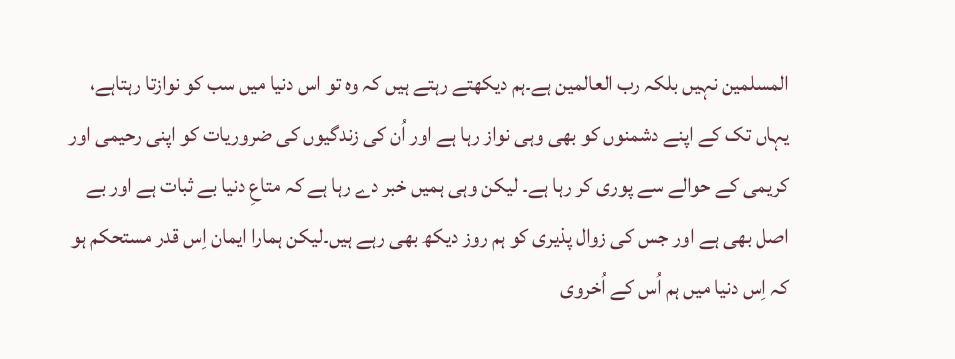المسلمین نہیں بلکہ رب العالمین ہے۔ہم دیکھتے رہتے ہیں کہ وہ تو اس دنیا میں سب کو نوازتا رہتاہے، یہاں تک کے اپنے دشمنوں کو بھی وہی نواز رہا ہے اور اُن کی زندگیوں کی ضروریات کو اپنی رحیمی اور کریمی کے حوالے سے پوری کر رہا ہے۔ لیکن وہی ہمیں خبر دے رہا ہے کہ متاعِ دنیا بے ثبات ہے اور بے اصل بھی ہے اور جس کی زوال پذیری کو ہم روز دیکھ بھی رہے ہیں۔لیکن ہمارا ایمان اِس قدر مستحکم ہو کہ اِس دنیا میں ہم اُس کے اُخروی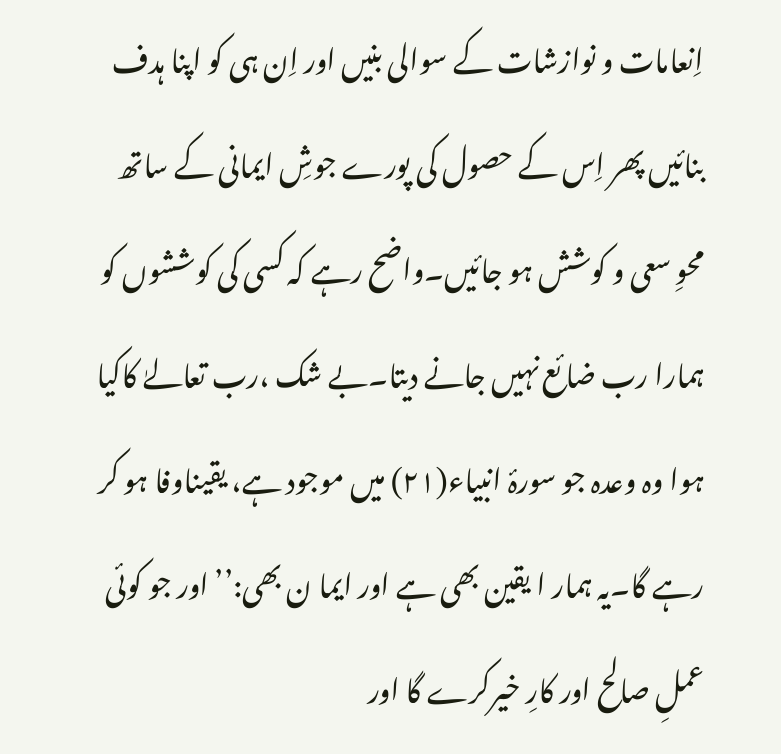اِنعامات و نوازشات کے سوالی بنیں اور اِن ہی کو اپنا ہدف بنائیں پھر اِس کے حصول کی پورے جوشِ ایمانی کے ساتھ محوِ سعی و کوشش ہو جائیں۔واضح رہے کہ کسی کی کوششوں کو ہمارا رب ضائع نہیں جانے دیتا۔بے شک ،رب تعالےٰ کاکیا ہوا وہ وعدہ جو سورۂ انبیاء(۲۱) میں موجود ہے، یقیناوفا ہو کر رہے گا۔یہ ہمار ا یقین بھی ہے اور ایما ن بھی:’’ اور جو کوئی عملِ صالح اور کارِ خیرکرے گا اور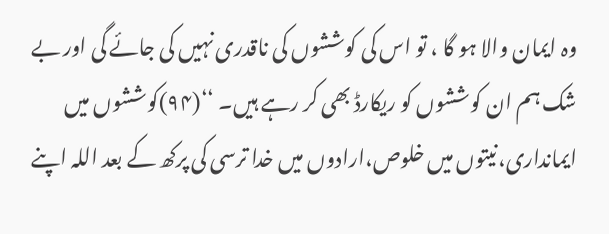وہ ایمان والا ہو گا ، تو اس کی کوششوں کی ناقدری نہیں کی جائے گی اور بے شک ہم ان کوششوں کو ریکارڈ بھی کر رہے ہیں۔ ‘‘(۹۴)کوششوں میں
ایمانداری،نیتوں میں خلوص،ارادوں میں خدا ترسی کی پرکھ کے بعد اللہ اپنے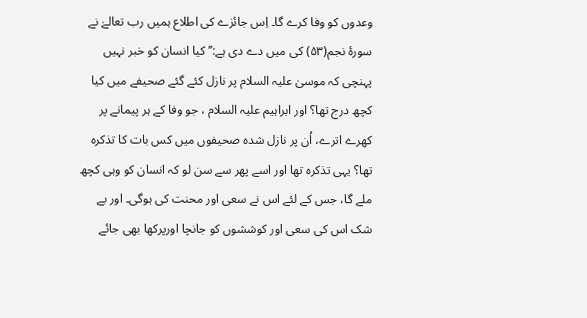وعدوں کو وفا کرے گا۔ اِس جائزے کی اطلاع ہمیں رب تعالےٰ نے سورۂ نجم(۵۳) کی میں دے دی ہے:’’ کیا انسان کو خبر نہیں پہنچی کہ موسیٰ علیہ السلام پر نازل کئے گئے صحیفے میں کیا کچھ درج تھا؟ اور ابراہیم علیہ السلام ، جو وفا کے ہر پیمانے پر کھرے اترے، اُن پر نازل شدہ صحیفوں میں کس بات کا تذکرہ تھا؟ یہی تذکرہ تھا اور اسے پھر سے سن لو کہ انسان کو وہی کچھ ملے گا، جس کے لئے اس نے سعی اور محنت کی ہوگی۔ اور بے شک اس کی سعی اور کوششوں کو جانچا اورپرکھا بھی جائے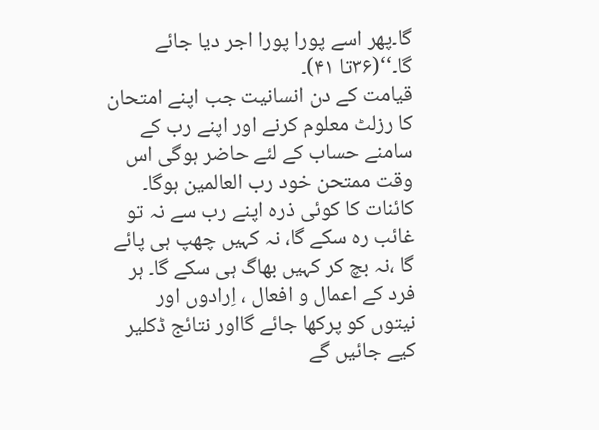گا۔پھر اسے پورا پورا اجر دیا جائے گا۔‘‘(۳۶تا ۴۱)۔
قیامت کے دن انسانیت جب اپنے امتحان کا رزلٹ معلوم کرنے اور اپنے رب کے سامنے حساب کے لئے حاضر ہوگی اس وقت ممتحن خود رب العالمین ہوگا۔ کائنات کا کوئی ذرہ اپنے رب سے نہ تو غائب رہ سکے گا، نہ کہیں چھپ ہی پائے گا ،نہ بچ کر کہیں بھاگ ہی سکے گا۔ ہر فرد کے اعمال و افعال ، اِرادوں اور نیتوں کو پرکھا جائے گااور نتائج ڈکلیر کیے جائیں گے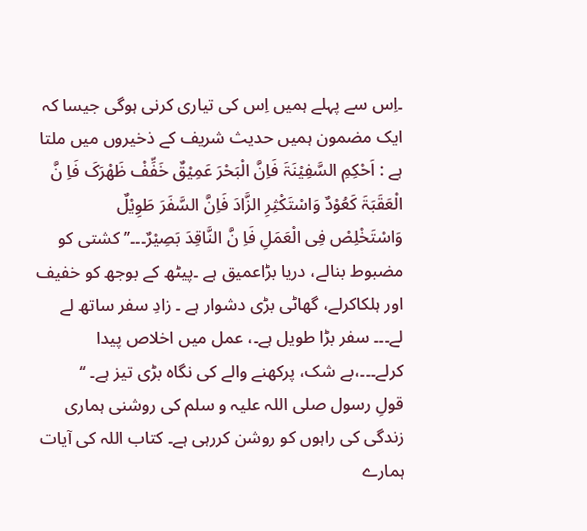۔اِس سے پہلے ہمیں اِس کی تیاری کرنی ہوگی جیسا کہ ایک مضمون ہمیں حدیث شریف کے ذخیروں میں ملتا ہے : اَحْکِمِ السَّفِیْنَۃَ فَاِنَّ الْبَحْرَ عَمِیْقٌ خَفِّفْ ظَھْرَکَ فَاِ نَّ الْعَقَبَۃَ کَعُوْدٌ وَاسْتَکْثِرِ الزَّادَ فَاِنَّ السَّفَرَ طَوِیْلٌ
وَاسْتَخْلِصْ فِی الْعَمَلِ فَاِ نَّ النَّاقِدَ بَصِیْرٌ۔۔۔’’ کشتی کو مضبوط بنالے، دریا بڑاعمیق ہے ۔پیٹھ کے بوجھ کو خفیف اور ہلکاکرلے، گھاٹی بڑی دشوار ہے ۔ زادِ سفر ساتھ لے لے۔۔۔ سفر بڑا طویل ہے۔، عمل میں اخلاص پیدا کرلے۔۔۔،بے شک، پرکھنے والے کی نگاہ بڑی تیز ہے۔ ‘‘
قولِ رسول صلی اللہ علیہ و سلم کی روشنی ہماری زندگی کی راہوں کو روشن کررہی ہے۔ کتاب اللہ کی آیات ہمارے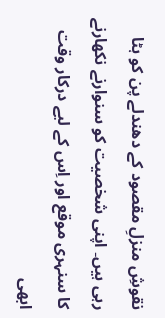نقوشِ منزلِ مقصود کے دھندلے پن کو ہٹا رہی ہیں۔ اپنی شخصیت کو سنوارنے نکھارنے کا سنہری موقع اور اِس کے لیے درکار وقت ابھی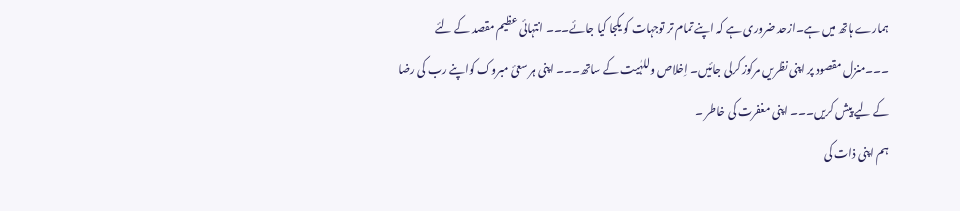ہمارے ہاتھ میں ہے۔ازحد ضروری ہے کہ اپنے تمام تر توجہات کو یکجا کیا جائے۔۔۔ انتہائی عظیم مقصد کے لئے ۔۔۔منزل مقصود پر اپنی نظریں مرکوز کرلی جائیں۔ اِخلاص وللہٰیت کے ساتھ۔۔۔ اپنی ہر سعئ مبروک کواپنے رب کی رضا کے لیے پیش کریں۔۔۔ اپنی مغفرت کی خاطر ۔
ہم اپنی ذات کی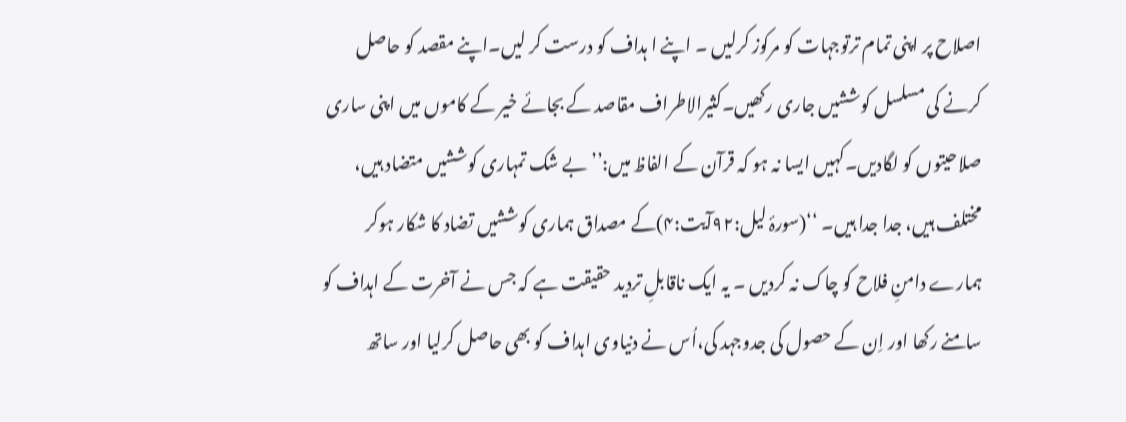اصلاح پر اپنی تمام ترتوجہات کو مرکوز کرلیں ۔ اپنے ا ہداف کو درست کر لیں۔اپنے مقصد کو حاصل کرنے کی مسلسل کوششیں جاری رکھیں۔کثیرالاطراف مقاصد کے بجائے خیر کے کاموں میں اپنی ساری صلاحیتوں کو لگادیں۔کہیں ایسا نہ ہو کہ قرآن کے الفاظ میں:’’ بے شک تمہاری کوششیں متضاد ہیں، مختلف ہیں، جدا جدا ہیں۔ ‘‘(سورۂ لیل:۹۲آیت:۴)کے مصداق ہماری کوششیں تضاد کا شکار ہوکر ہمارے دامنِ فلاح کو چاک نہ کردیں ۔ یہ ایک ناقابلِ تردید حقیقت ہے کہ جس نے آخرت کے اہداف کو سامنے رکھا اور اِن کے حصول کی جدوجہد کی،اُس نے دنیاوی اہداف کو بھی حاصل کرلیا اور ساتھ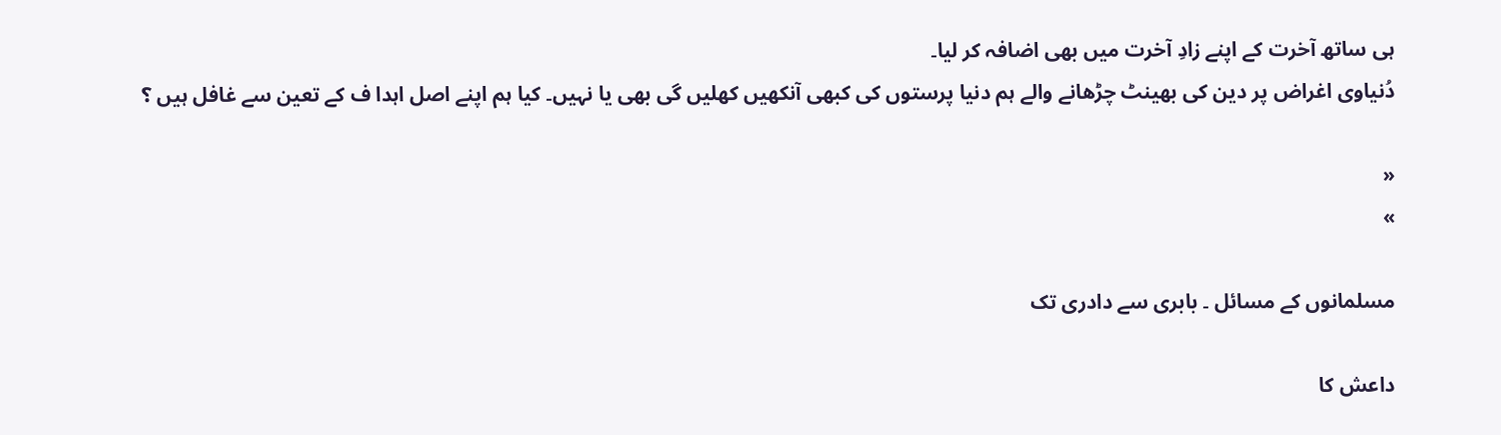ہی ساتھ آخرت کے اپنے زادِ آخرت میں بھی اضافہ کر لیا۔
دُنیاوی اغراض پر دین کی بھینٹ چڑھانے والے ہم دنیا پرستوں کی کبھی آنکھیں کھلیں گی بھی یا نہیں۔ کیا ہم اپنے اصل اہدا ف کے تعین سے غافل ہیں ؟

«
»

مسلمانوں کے مسائل ۔ بابری سے دادری تک

داعش کا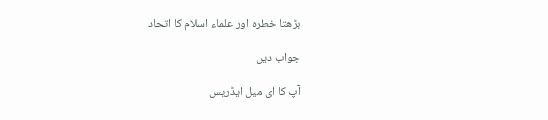بڑھتا خطرہ اور علماء اسلام کا اتحاد

جواب دیں

آپ کا ای میل ایڈریس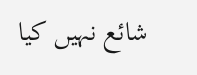شائع نہیں کیا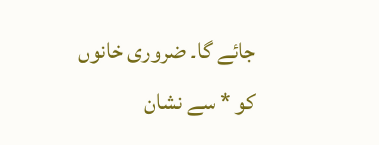جائے گا۔ ضروری خانوں کو * سے نشان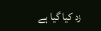زد کیا گیا ہے